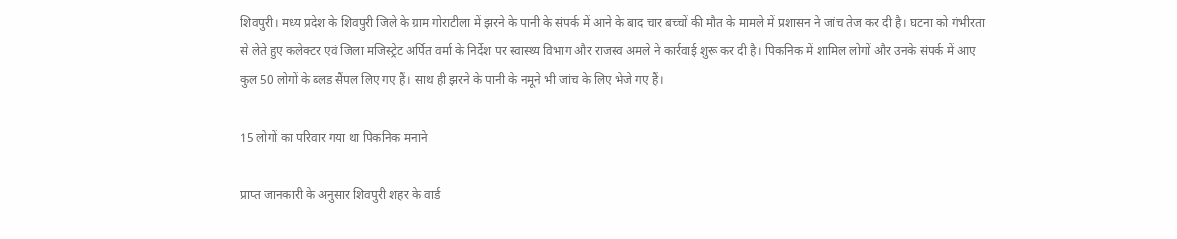शिवपुरी। मध्य प्रदेश के शिवपुरी जिले के ग्राम गोराटीला में झरने के पानी के संपर्क में आने के बाद चार बच्चों की मौत के मामले में प्रशासन ने जांच तेज कर दी है। घटना को गंभीरता से लेते हुए कलेक्टर एवं जिला मजिस्ट्रेट अर्पित वर्मा के निर्देश पर स्वास्थ्य विभाग और राजस्व अमले ने कार्रवाई शुरू कर दी है। पिकनिक में शामिल लोगों और उनके संपर्क में आए कुल 50 लोगों के ब्लड सैंपल लिए गए हैं। साथ ही झरने के पानी के नमूने भी जांच के लिए भेजे गए हैं।

15 लोगों का परिवार गया था पिकनिक मनाने

प्राप्त जानकारी के अनुसार शिवपुरी शहर के वार्ड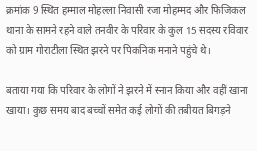क्रमांक 9 स्थित हम्माल मोहल्ला निवासी रजा मोहम्मद और फिजिकल थाना के सामने रहने वाले तनवीर के परिवार के कुल 15 सदस्य रविवार को ग्राम गोराटीला स्थित झरने पर पिकनिक मनाने पहुंचे थे।

बताया गया कि परिवार के लोगों ने झरने में स्नान किया और वहीं खाना खाया। कुछ समय बाद बच्चों समेत कई लोगों की तबीयत बिगड़ने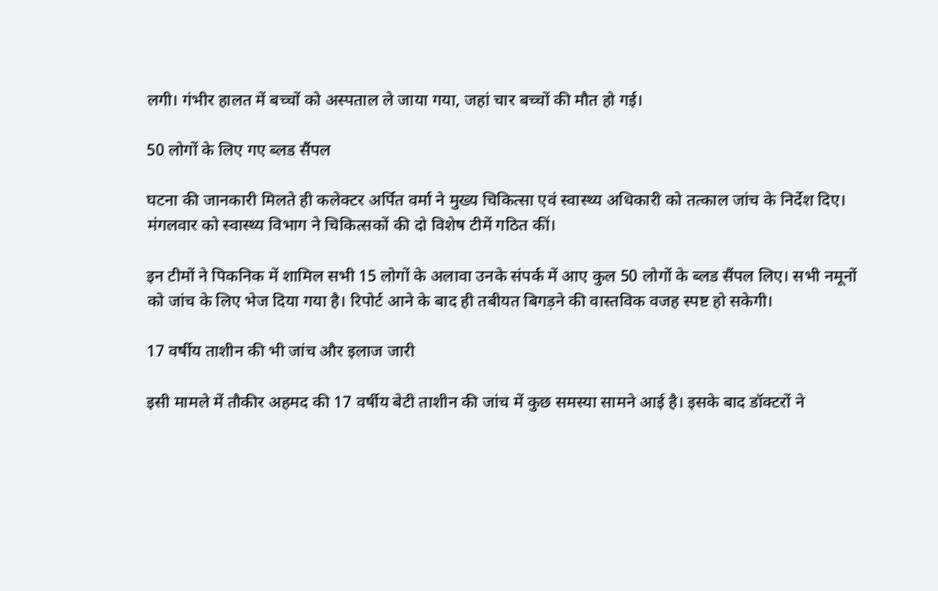लगी। गंभीर हालत में बच्चों को अस्पताल ले जाया गया, जहां चार बच्चों की मौत हो गई।

50 लोगों के लिए गए ब्लड सैंपल

घटना की जानकारी मिलते ही कलेक्टर अर्पित वर्मा ने मुख्य चिकित्सा एवं स्वास्थ्य अधिकारी को तत्काल जांच के निर्देश दिए। मंगलवार को स्वास्थ्य विभाग ने चिकित्सकों की दो विशेष टीमें गठित कीं।

इन टीमों ने पिकनिक में शामिल सभी 15 लोगों के अलावा उनके संपर्क में आए कुल 50 लोगों के ब्लड सैंपल लिए। सभी नमूनों को जांच के लिए भेज दिया गया है। रिपोर्ट आने के बाद ही तबीयत बिगड़ने की वास्तविक वजह स्पष्ट हो सकेगी।

17 वर्षीय ताशीन की भी जांच और इलाज जारी

इसी मामले में तौकीर अहमद की 17 वर्षीय बेटी ताशीन की जांच में कुछ समस्या सामने आई है। इसके बाद डॉक्टरों ने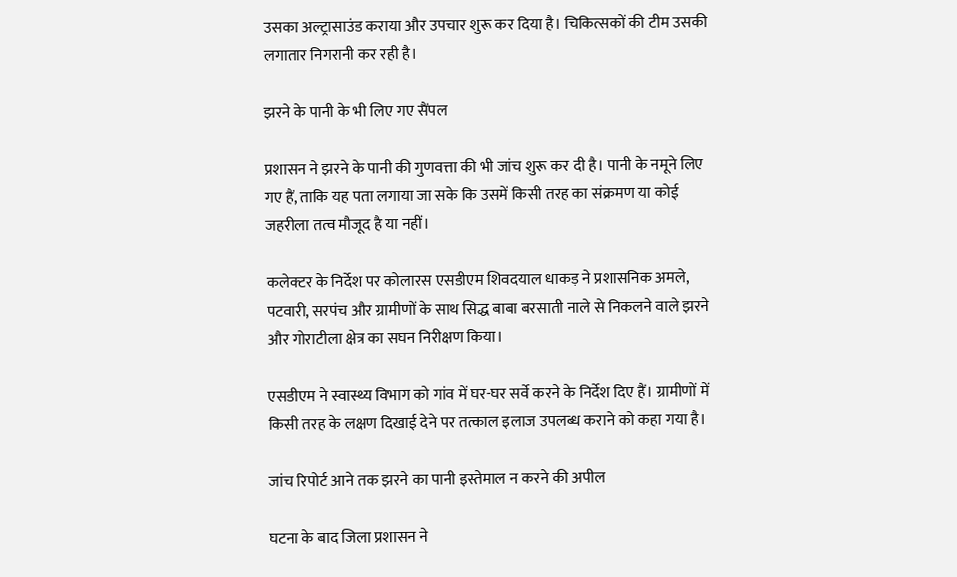उसका अल्ट्रासाउंड कराया और उपचार शुरू कर दिया है। चिकित्सकों की टीम उसकी लगातार निगरानी कर रही है।

झरने के पानी के भी लिए गए सैंपल

प्रशासन ने झरने के पानी की गुणवत्ता की भी जांच शुरू कर दी है। पानी के नमूने लिए गए हैं, ताकि यह पता लगाया जा सके कि उसमें किसी तरह का संक्रमण या कोई जहरीला तत्व मौजूद है या नहीं।

कलेक्टर के निर्देश पर कोलारस एसडीएम शिवदयाल धाकड़ ने प्रशासनिक अमले, पटवारी, सरपंच और ग्रामीणों के साथ सिद्ध बाबा बरसाती नाले से निकलने वाले झरने और गोराटीला क्षेत्र का सघन निरीक्षण किया।

एसडीएम ने स्वास्थ्य विभाग को गांव में घर-घर सर्वे करने के निर्देश दिए हैं। ग्रामीणों में किसी तरह के लक्षण दिखाई देने पर तत्काल इलाज उपलब्ध कराने को कहा गया है।

जांच रिपोर्ट आने तक झरने का पानी इस्तेमाल न करने की अपील

घटना के बाद जिला प्रशासन ने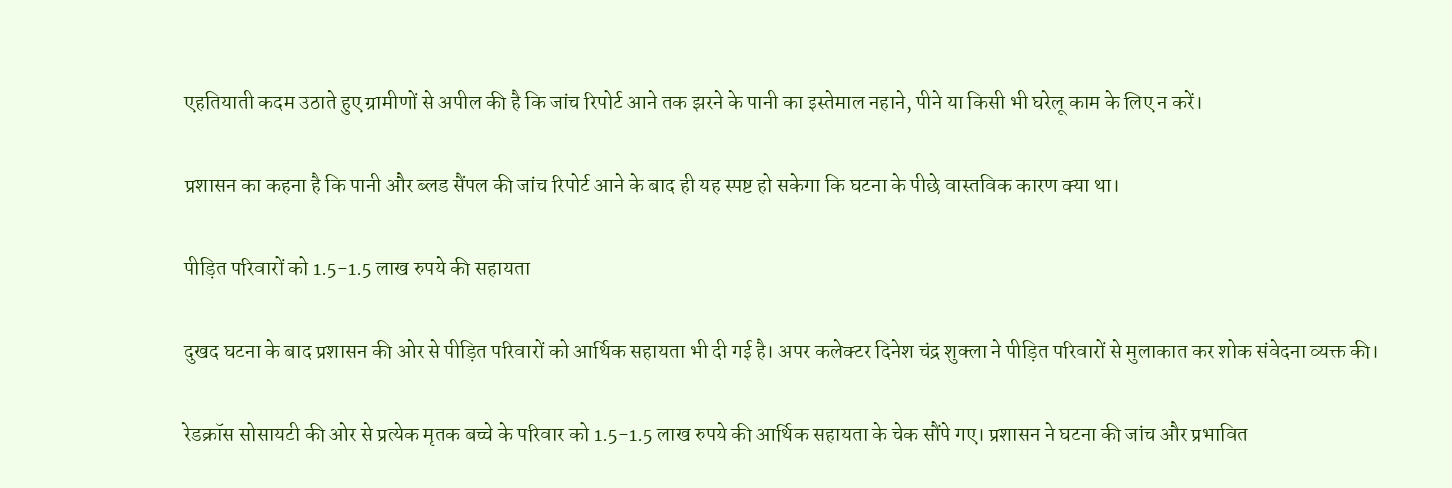एहतियाती कदम उठाते हुए ग्रामीणों से अपील की है कि जांच रिपोर्ट आने तक झरने के पानी का इस्तेमाल नहाने, पीने या किसी भी घरेलू काम के लिए न करें।

प्रशासन का कहना है कि पानी और ब्लड सैंपल की जांच रिपोर्ट आने के बाद ही यह स्पष्ट हो सकेगा कि घटना के पीछे वास्तविक कारण क्या था।

पीड़ित परिवारों को 1.5-1.5 लाख रुपये की सहायता

दुखद घटना के बाद प्रशासन की ओर से पीड़ित परिवारों को आर्थिक सहायता भी दी गई है। अपर कलेक्टर दिनेश चंद्र शुक्ला ने पीड़ित परिवारों से मुलाकात कर शोक संवेदना व्यक्त की।

रेडक्रॉस सोसायटी की ओर से प्रत्येक मृतक बच्चे के परिवार को 1.5-1.5 लाख रुपये की आर्थिक सहायता के चेक सौंपे गए। प्रशासन ने घटना की जांच और प्रभावित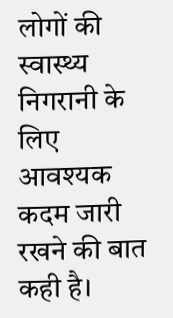लोगों की स्वास्थ्य निगरानी के लिए आवश्यक कदम जारी रखने की बात कही है।